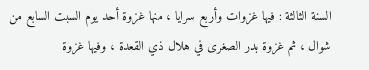السنة الثالثة : فيها غزوات وأربع سرايا ، منها غزوة أحد يوم السبت السابع من
شوال ، ثم غزوة بدر الصغرى في هلال ذي القعدة ، وفيها غزوة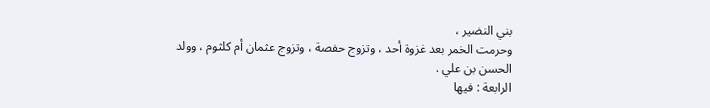بني النضير ،
وحرمت الخمر بعد غزوة أحد ، وتزوج حفصة ، وتزوج عثمان أم كلثوم ، وولد
الحسن بن علي .
الرابعة : فيها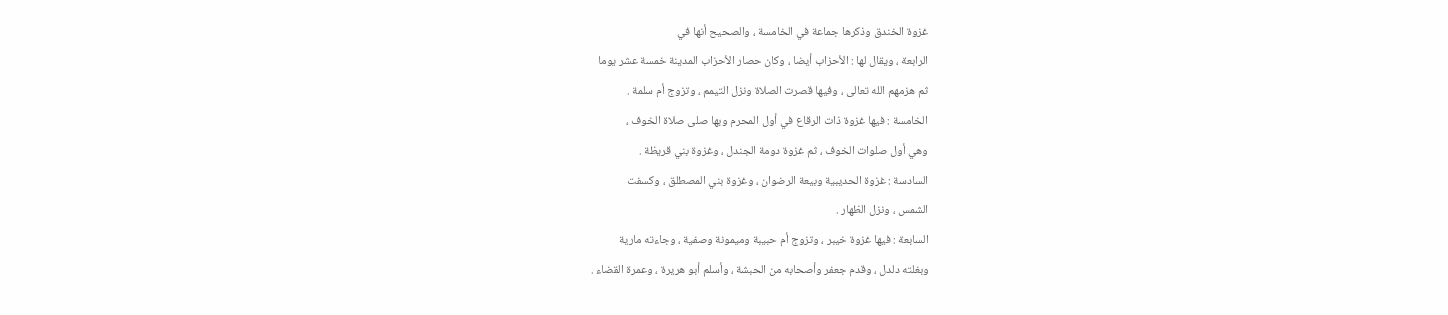غزوة الخندق وذكرها جماعة في الخامسة ، والصحيح أنها في
الرابعة ، ويقال لها : الأحزاب أيضا ، وكان حصار الأحزاب المدينة خمسة عشر يوما
ثم هزمهم الله تعالى ، وفيها قصرت الصلاة ونزل التيمم ، وتزوج أم سلمة .
الخامسة : فيها غزوة ذات الرقاع في أول المحرم وبها صلى صلاة الخوف ،
وهي أول صلوات الخوف ، ثم غزوة دومة الجندل ، وغزوة بني قريظة .
السادسة : غزوة الحديبية وبيعة الرضوان ، وغزوة بني المصطلق ، وكسفت
الشمس ، ونزل الظهار .
السابعة : فيها غزوة خيبر ، وتزوج أم حبيبة وميمونة وصفية ، وجاءته مارية
وبغلته دلدل ، وقدم جعفر وأصحابه من الحبشة ، وأسلم أبو هريرة ، وعمرة القضاء .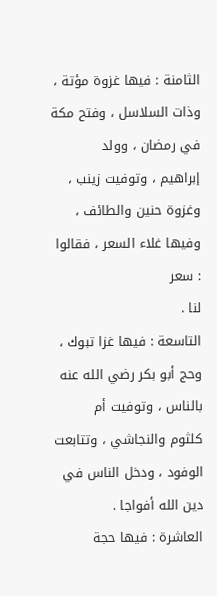الثامنة : فيها غزوة مؤتة ، وذات السلاسل ، وفتح مكة في رمضان ، وولد
إبراهيم ، وتوفيت زينب ، وغزوة حنين والطائف ، وفيها غلاء السعر ، فقالوا : سعر
لنا .
التاسعة : فيها غزا تبوك ، وحج أبو بكر رضي الله عنه بالناس ، وتوفيت أم
كلثوم والنجاشي ، وتتابعت الوفود ، ودخل الناس في دين الله أفواجا .
العاشرة : فيها حجة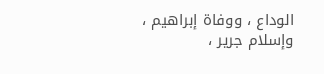الوداع ، ووفاة إبراهيم ، وإسلام جرير ،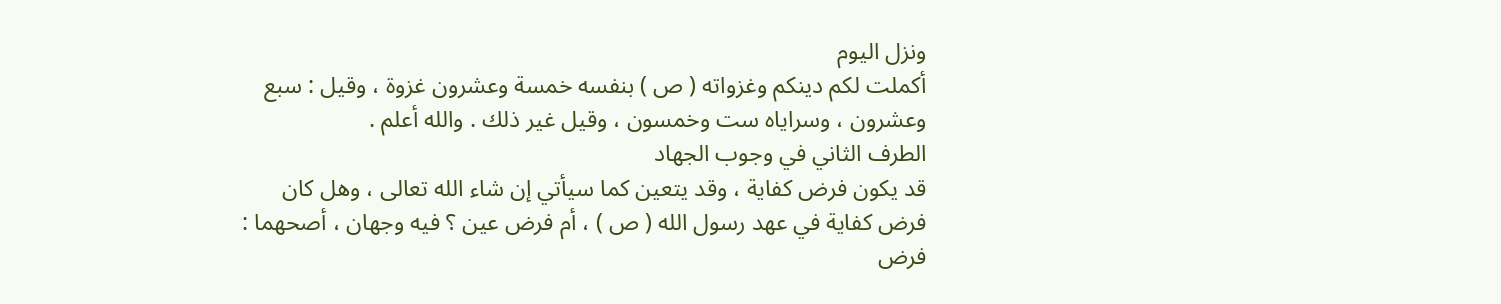ونزل اليوم
أكملت لكم دينكم وغزواته ( ص ) بنفسه خمسة وعشرون غزوة ، وقيل : سبع
وعشرون ، وسراياه ست وخمسون ، وقيل غير ذلك . والله أعلم .
الطرف الثاني في وجوب الجهاد
قد يكون فرض كفاية ، وقد يتعين كما سيأتي إن شاء الله تعالى ، وهل كان
فرض كفاية في عهد رسول الله ( ص ) ، أم فرض عين ؟ فيه وجهان ، أصحهما : فرض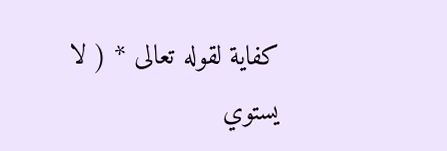كفاية لقوله تعالى * ( لا يستوي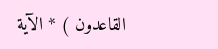القاعدون ) * الآية